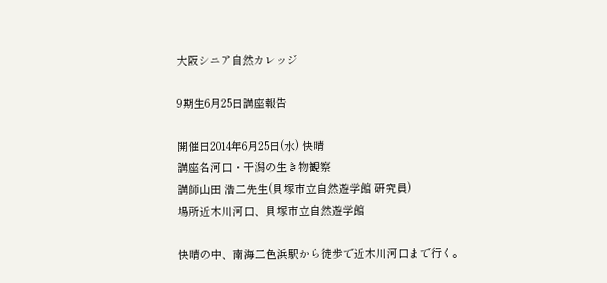大阪シニア自然カレッジ

9期生6月25日講座報告

開催日2014年6月25日(水) 快晴
講座名河口・干潟の生き物観察
講師山田 浩二先生(貝塚市立自然遊学館 研究員)
場所近木川河口、貝塚市立自然遊学館

快晴の中、南海二色浜駅から徒歩で近木川河口まで行く。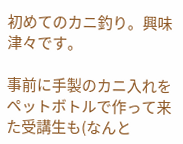初めてのカニ釣り。興味津々です。

事前に手製のカニ入れをペットボトルで作って来た受講生も(なんと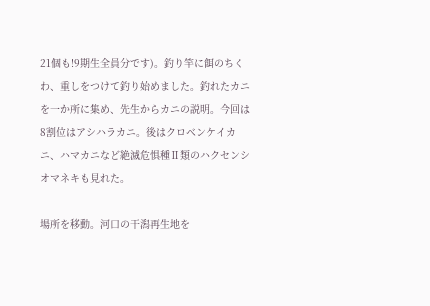21個も!9期生全員分です)。釣り竿に餌のちくわ、重しをつけて釣り始めました。釣れたカニを一か所に集め、先生からカニの説明。今回は8割位はアシハラカニ。後はクロベンケイカニ、ハマカニなど絶滅危惧種Ⅱ類のハクセンシオマネキも見れた。

場所を移動。河口の干潟再生地を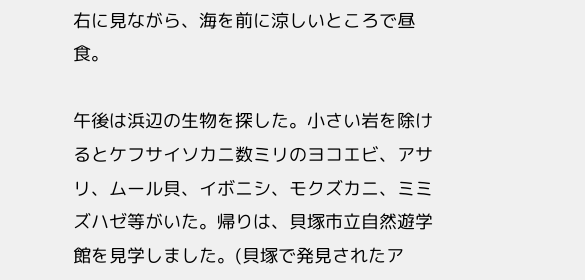右に見ながら、海を前に涼しいところで昼食。

午後は浜辺の生物を探した。小さい岩を除けるとケフサイソカニ数ミリのヨコエビ、アサリ、ムール貝、イボニシ、モクズカニ、ミミズハゼ等がいた。帰りは、貝塚市立自然遊学館を見学しました。(貝塚で発見されたア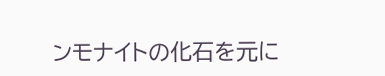ンモナイトの化石を元に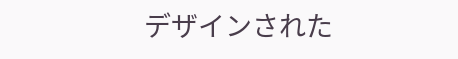デザインされた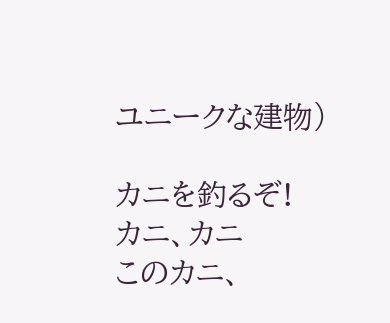ユニークな建物)

カニを釣るぞ!
カニ、カニ
このカニ、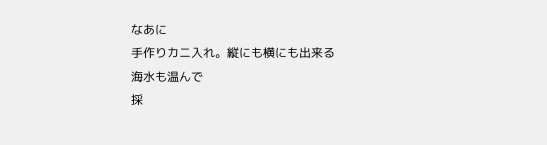なあに
手作りカニ入れ。縦にも横にも出来る
海水も温んで
採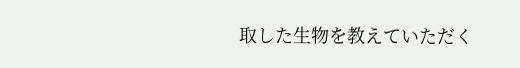取した生物を教えていただく